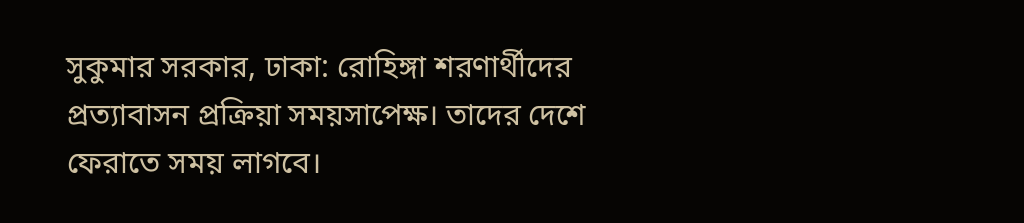সুকুমার সরকার, ঢাকা: রোহিঙ্গা শরণার্থীদের প্রত্যাবাসন প্রক্রিয়া সময়সাপেক্ষ। তাদের দেশে ফেরাতে সময় লাগবে।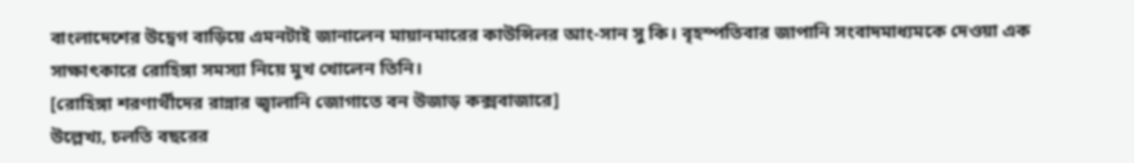বাংলাদেশের উদ্বেগ বাড়িয়ে এমনটাই জানালেন মায়ানমারের কাউন্সিলর আং-সান সু কি। বৃহস্পতিবার জাপানি সংবাদমাধ্যমকে দেওয়া এক সাক্ষাৎকারে রোহিঙ্গা সমস্যা নিয়ে মুখ খোলেন তিনি।
[রোহিঙ্গা শরণার্থীদের রান্নার জ্বালানি জোগাতে বন উজাড় কক্সবাজারে]
উল্লেখ্য, চলতি বছরের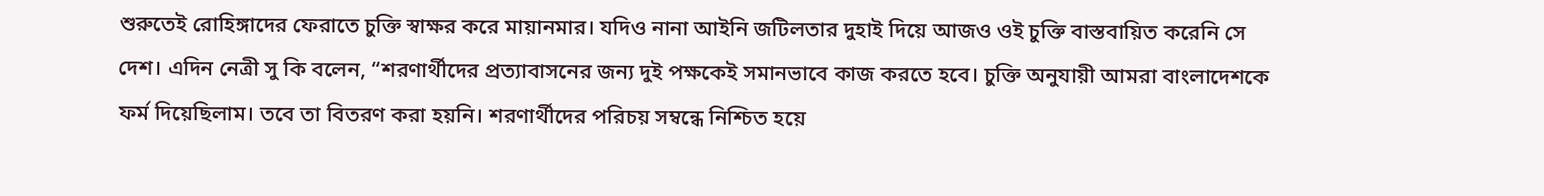শুরুতেই রোহিঙ্গাদের ফেরাতে চুক্তি স্বাক্ষর করে মায়ানমার। যদিও নানা আইনি জটিলতার দুহাই দিয়ে আজও ওই চুক্তি বাস্তবায়িত করেনি সে দেশ। এদিন নেত্রী সু কি বলেন, “শরণার্থীদের প্রত্যাবাসনের জন্য দুই পক্ষকেই সমানভাবে কাজ করতে হবে। চুক্তি অনুযায়ী আমরা বাংলাদেশকে ফর্ম দিয়েছিলাম। তবে তা বিতরণ করা হয়নি। শরণার্থীদের পরিচয় সম্বন্ধে নিশ্চিত হয়ে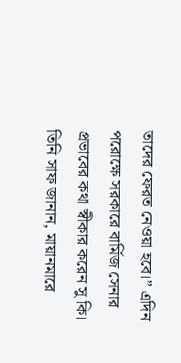তাদের ফেরত নেওয়া হবে।” এদিন পরোক্ষে সরকারে বার্মিজ সেনার প্রভাবের কথা স্বীকার করেন সু কি। তিনি সাফ জানান, মায়ানমারে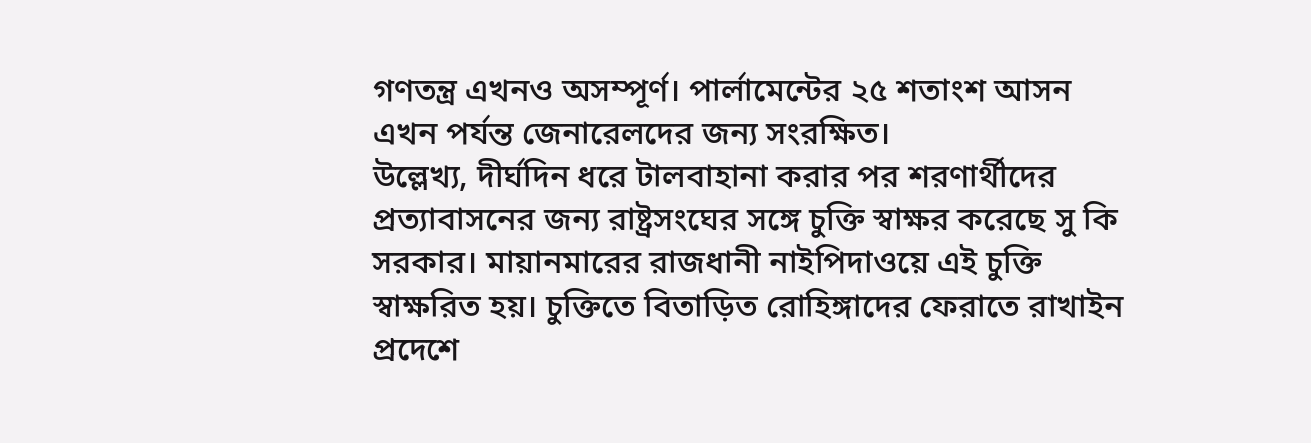গণতন্ত্র এখনও অসম্পূর্ণ। পার্লামেন্টের ২৫ শতাংশ আসন এখন পর্যন্ত জেনারেলদের জন্য সংরক্ষিত।
উল্লেখ্য, দীর্ঘদিন ধরে টালবাহানা করার পর শরণার্থীদের প্রত্যাবাসনের জন্য রাষ্ট্রসংঘের সঙ্গে চুক্তি স্বাক্ষর করেছে সু কি সরকার। মায়ানমারের রাজধানী নাইপিদাওয়ে এই চুক্তি স্বাক্ষরিত হয়। চুক্তিতে বিতাড়িত রোহিঙ্গাদের ফেরাতে রাখাইন প্রদেশে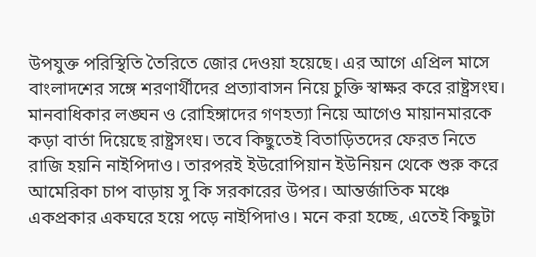উপযুক্ত পরিস্থিতি তৈরিতে জোর দেওয়া হয়েছে। এর আগে এপ্রিল মাসে বাংলাদশের সঙ্গে শরণার্থীদের প্রত্যাবাসন নিয়ে চুক্তি স্বাক্ষর করে রাষ্ট্রসংঘ। মানবাধিকার লঙ্ঘন ও রোহিঙ্গাদের গণহত্যা নিয়ে আগেও মায়ানমারকে কড়া বার্তা দিয়েছে রাষ্ট্রসংঘ। তবে কিছুতেই বিতাড়িতদের ফেরত নিতে রাজি হয়নি নাইপিদাও। তারপরই ইউরোপিয়ান ইউনিয়ন থেকে শুরু করে আমেরিকা চাপ বাড়ায় সু কি সরকারের উপর। আন্তর্জাতিক মঞ্চে একপ্রকার একঘরে হয়ে পড়ে নাইপিদাও। মনে করা হচ্ছে, এতেই কিছুটা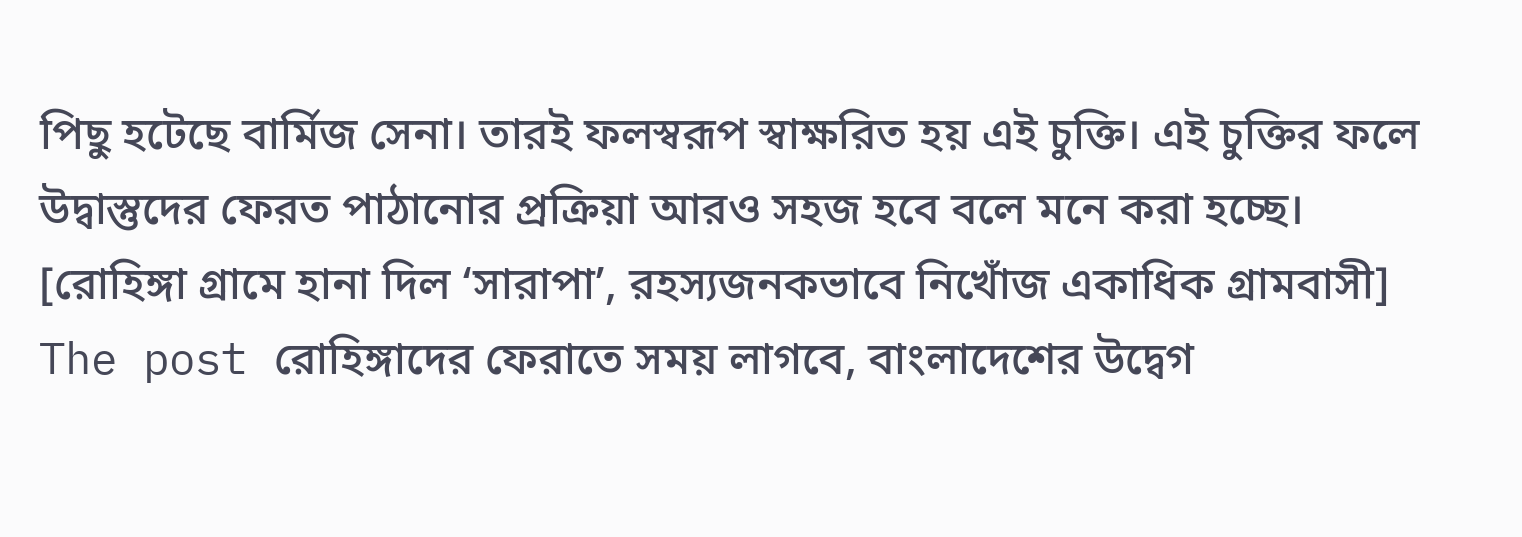পিছু হটেছে বার্মিজ সেনা। তারই ফলস্বরূপ স্বাক্ষরিত হয় এই চুক্তি। এই চুক্তির ফলে উদ্বাস্তুদের ফেরত পাঠানোর প্রক্রিয়া আরও সহজ হবে বলে মনে করা হচ্ছে।
[রোহিঙ্গা গ্রামে হানা দিল ‘সারাপা’, রহস্যজনকভাবে নিখোঁজ একাধিক গ্রামবাসী]
The post রোহিঙ্গাদের ফেরাতে সময় লাগবে, বাংলাদেশের উদ্বেগ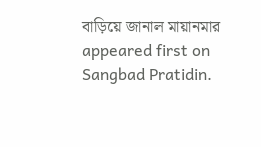বাড়িয়ে জানাল মায়ানমার appeared first on Sangbad Pratidin.